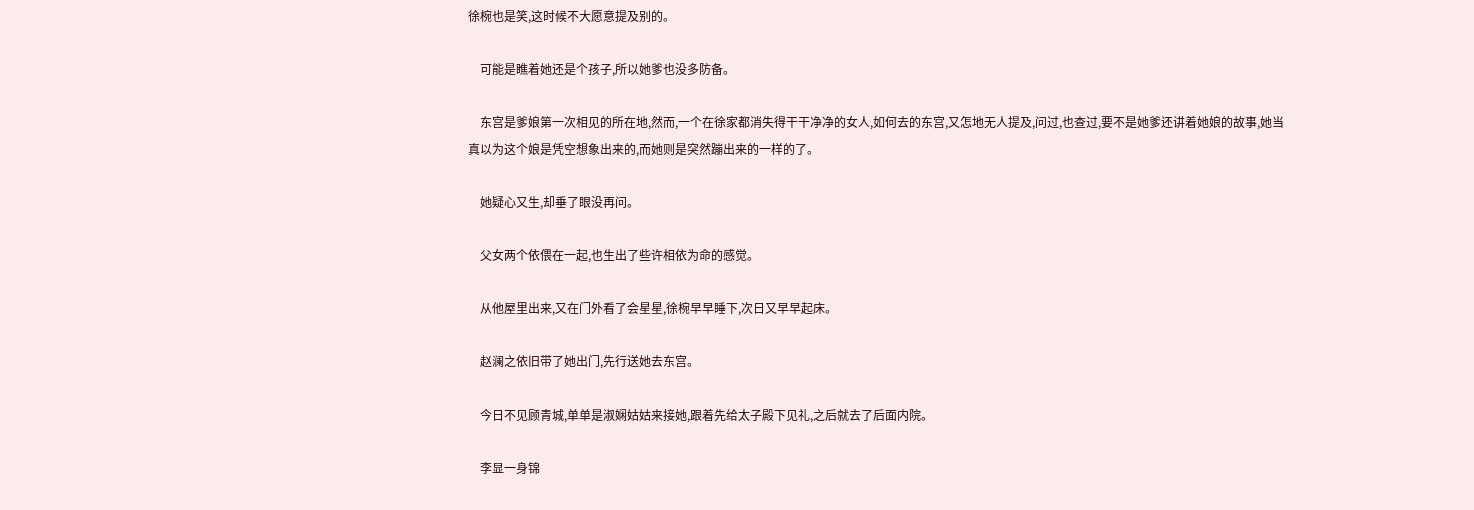徐椀也是笑,这时候不大愿意提及别的。

    可能是瞧着她还是个孩子,所以她爹也没多防备。

    东宫是爹娘第一次相见的所在地,然而,一个在徐家都消失得干干净净的女人,如何去的东宫,又怎地无人提及,问过,也查过,要不是她爹还讲着她娘的故事,她当真以为这个娘是凭空想象出来的,而她则是突然蹦出来的一样的了。

    她疑心又生,却垂了眼没再问。

    父女两个依偎在一起,也生出了些许相依为命的感觉。

    从他屋里出来,又在门外看了会星星,徐椀早早睡下,次日又早早起床。

    赵澜之依旧带了她出门,先行送她去东宫。

    今日不见顾青城,单单是淑娴姑姑来接她,跟着先给太子殿下见礼,之后就去了后面内院。

    李显一身锦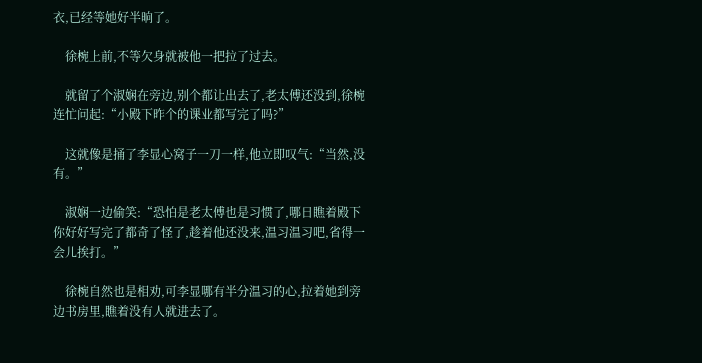衣,已经等她好半晌了。

    徐椀上前,不等欠身就被他一把拉了过去。

    就留了个淑娴在旁边,别个都让出去了,老太傅还没到,徐椀连忙问起:“小殿下昨个的课业都写完了吗?”

    这就像是捅了李显心窝子一刀一样,他立即叹气:“当然,没有。”

    淑娴一边偷笑:“恐怕是老太傅也是习惯了,哪日瞧着殿下你好好写完了都奇了怪了,趁着他还没来,温习温习吧,省得一会儿挨打。”

    徐椀自然也是相劝,可李显哪有半分温习的心,拉着她到旁边书房里,瞧着没有人就进去了。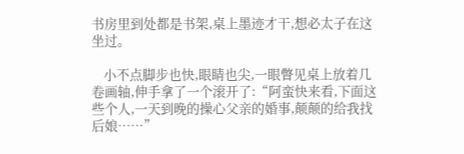书房里到处都是书架,桌上墨迹才干,想必太子在这坐过。

    小不点脚步也快,眼睛也尖,一眼瞥见桌上放着几卷画轴,伸手拿了一个滚开了:“阿蛮快来看,下面这些个人,一天到晚的操心父亲的婚事,颠颠的给我找后娘……”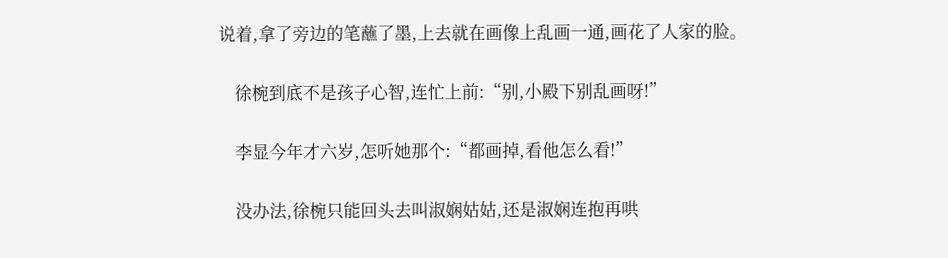说着,拿了旁边的笔蘸了墨,上去就在画像上乱画一通,画花了人家的脸。

    徐椀到底不是孩子心智,连忙上前:“别,小殿下别乱画呀!”

    李显今年才六岁,怎听她那个:“都画掉,看他怎么看!”

    没办法,徐椀只能回头去叫淑娴姑姑,还是淑娴连抱再哄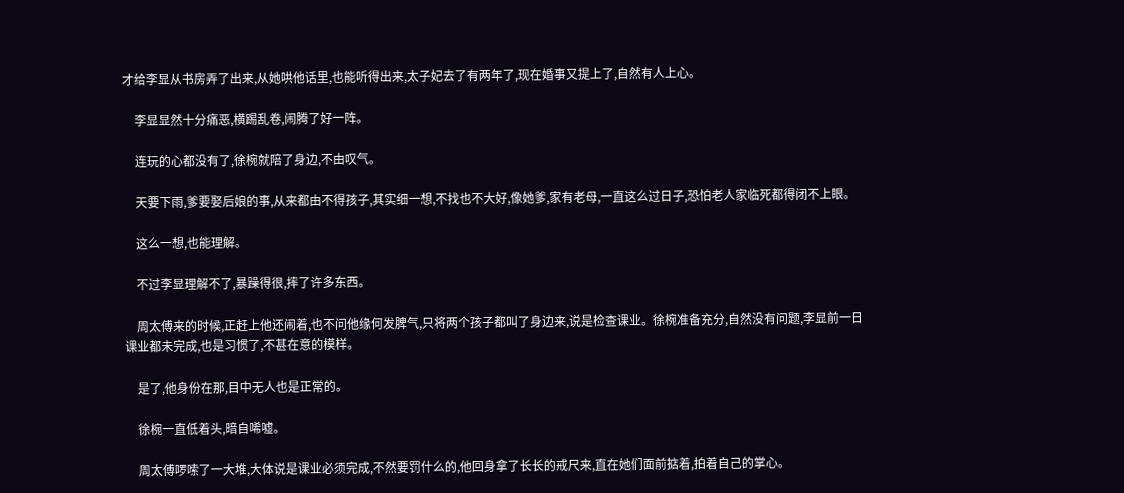才给李显从书房弄了出来,从她哄他话里,也能听得出来,太子妃去了有两年了,现在婚事又提上了,自然有人上心。

    李显显然十分痛恶,横踢乱卷,闹腾了好一阵。

    连玩的心都没有了,徐椀就陪了身边,不由叹气。

    天要下雨,爹要娶后娘的事,从来都由不得孩子,其实细一想,不找也不大好,像她爹,家有老母,一直这么过日子,恐怕老人家临死都得闭不上眼。

    这么一想,也能理解。

    不过李显理解不了,暴躁得很,摔了许多东西。

    周太傅来的时候,正赶上他还闹着,也不问他缘何发脾气,只将两个孩子都叫了身边来,说是检查课业。徐椀准备充分,自然没有问题,李显前一日课业都未完成,也是习惯了,不甚在意的模样。

    是了,他身份在那,目中无人也是正常的。

    徐椀一直低着头,暗自唏嘘。

    周太傅啰嗦了一大堆,大体说是课业必须完成,不然要罚什么的,他回身拿了长长的戒尺来,直在她们面前掂着,拍着自己的掌心。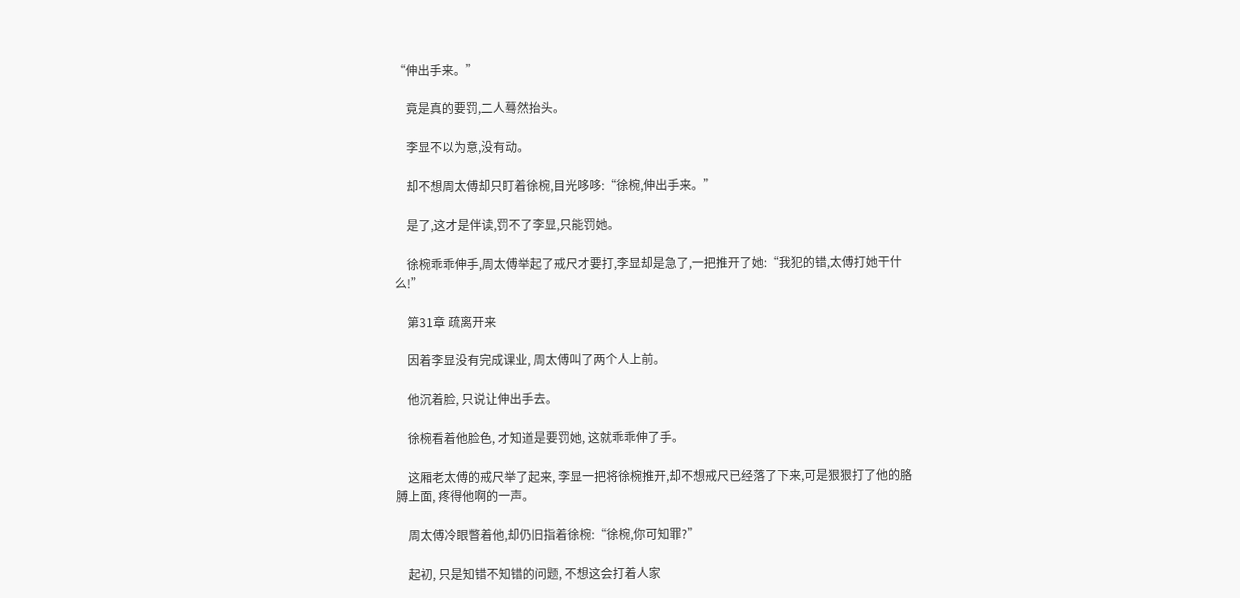“伸出手来。”

    竟是真的要罚,二人蓦然抬头。

    李显不以为意,没有动。

    却不想周太傅却只盯着徐椀,目光哆哆:“徐椀,伸出手来。”

    是了,这才是伴读,罚不了李显,只能罚她。

    徐椀乖乖伸手,周太傅举起了戒尺才要打,李显却是急了,一把推开了她:“我犯的错,太傅打她干什么!”

    第31章 疏离开来

    因着李显没有完成课业, 周太傅叫了两个人上前。

    他沉着脸, 只说让伸出手去。

    徐椀看着他脸色, 才知道是要罚她, 这就乖乖伸了手。

    这厢老太傅的戒尺举了起来, 李显一把将徐椀推开,却不想戒尺已经落了下来,可是狠狠打了他的胳膊上面, 疼得他啊的一声。

    周太傅冷眼瞥着他,却仍旧指着徐椀:“徐椀,你可知罪?”

    起初, 只是知错不知错的问题, 不想这会打着人家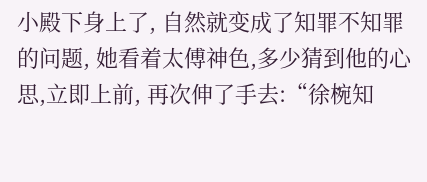小殿下身上了, 自然就变成了知罪不知罪的问题, 她看着太傅神色,多少猜到他的心思,立即上前, 再次伸了手去:“徐椀知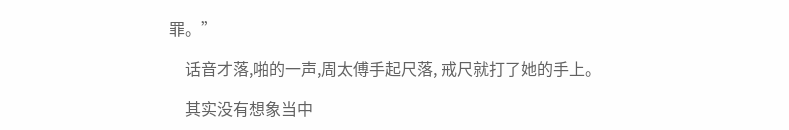罪。”

    话音才落,啪的一声,周太傅手起尺落, 戒尺就打了她的手上。

    其实没有想象当中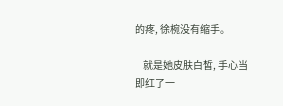的疼, 徐椀没有缩手。

    就是她皮肤白皙, 手心当即红了一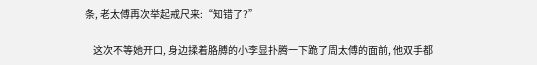条, 老太傅再次举起戒尺来:“知错了?”

    这次不等她开口, 身边揉着胳膊的小李显扑腾一下跪了周太傅的面前, 他双手都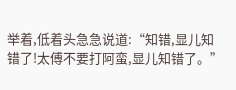举着,低着头急急说道:“知错,显儿知错了!太傅不要打阿蛮,显儿知错了。”